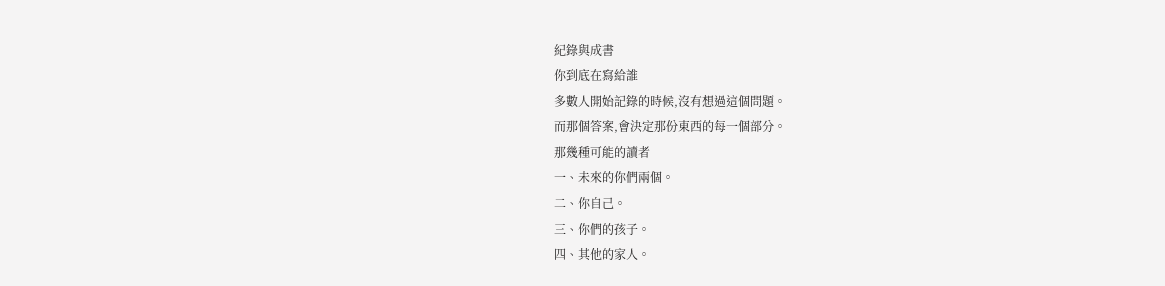紀錄與成書
你到底在寫給誰
多數人開始記錄的時候,沒有想過這個問題。
而那個答案,會決定那份東西的每一個部分。
那幾種可能的讀者
一、未來的你們兩個。
二、你自己。
三、你們的孩子。
四、其他的家人。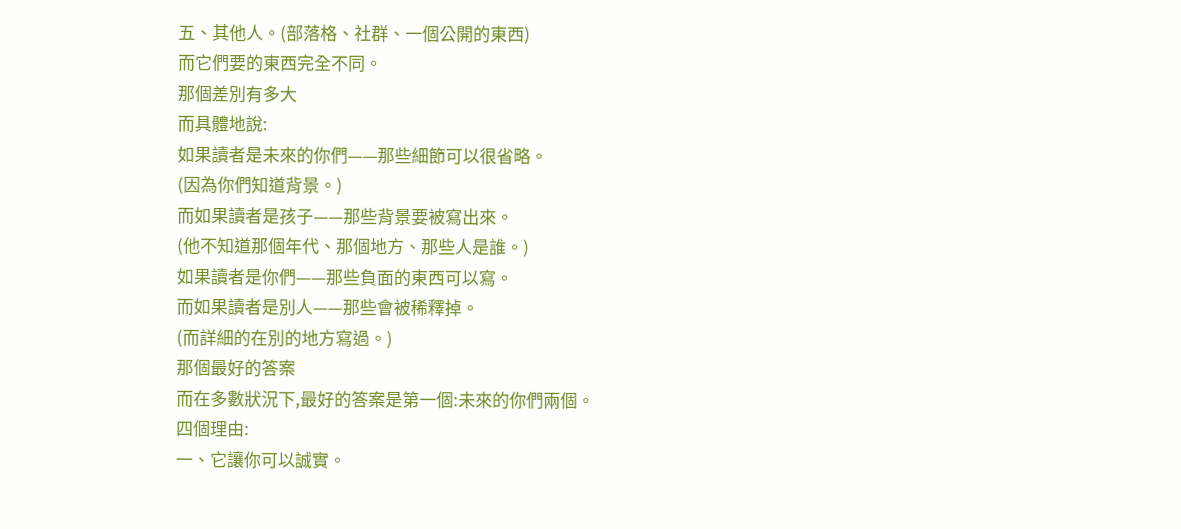五、其他人。(部落格、社群、一個公開的東西)
而它們要的東西完全不同。
那個差別有多大
而具體地說:
如果讀者是未來的你們——那些細節可以很省略。
(因為你們知道背景。)
而如果讀者是孩子——那些背景要被寫出來。
(他不知道那個年代、那個地方、那些人是誰。)
如果讀者是你們——那些負面的東西可以寫。
而如果讀者是別人——那些會被稀釋掉。
(而詳細的在別的地方寫過。)
那個最好的答案
而在多數狀況下,最好的答案是第一個:未來的你們兩個。
四個理由:
一、它讓你可以誠實。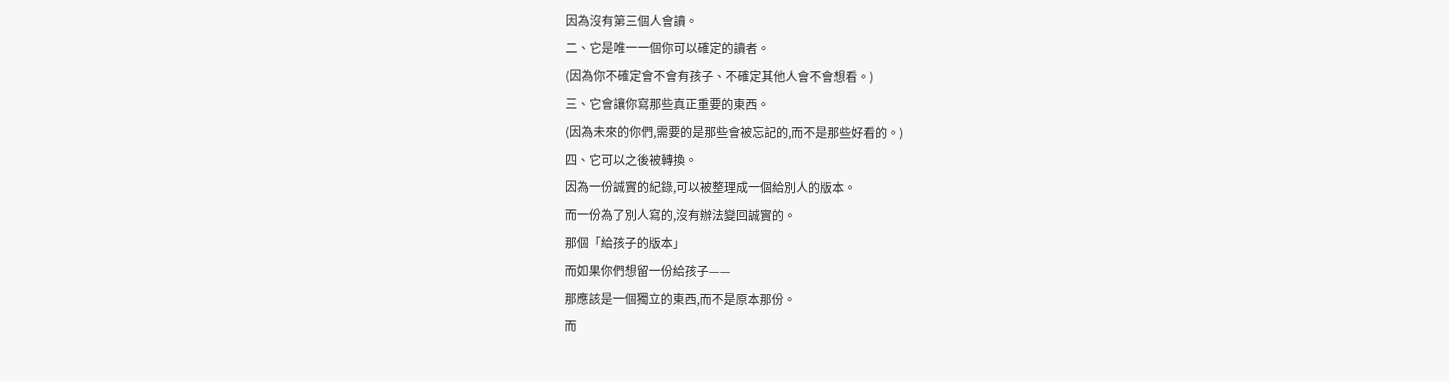因為沒有第三個人會讀。
二、它是唯一一個你可以確定的讀者。
(因為你不確定會不會有孩子、不確定其他人會不會想看。)
三、它會讓你寫那些真正重要的東西。
(因為未來的你們,需要的是那些會被忘記的,而不是那些好看的。)
四、它可以之後被轉換。
因為一份誠實的紀錄,可以被整理成一個給別人的版本。
而一份為了別人寫的,沒有辦法變回誠實的。
那個「給孩子的版本」
而如果你們想留一份給孩子——
那應該是一個獨立的東西,而不是原本那份。
而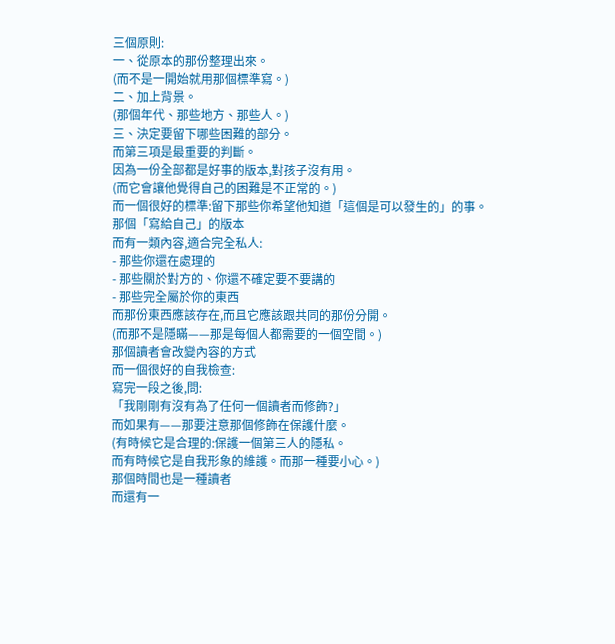三個原則:
一、從原本的那份整理出來。
(而不是一開始就用那個標準寫。)
二、加上背景。
(那個年代、那些地方、那些人。)
三、決定要留下哪些困難的部分。
而第三項是最重要的判斷。
因為一份全部都是好事的版本,對孩子沒有用。
(而它會讓他覺得自己的困難是不正常的。)
而一個很好的標準:留下那些你希望他知道「這個是可以發生的」的事。
那個「寫給自己」的版本
而有一類內容,適合完全私人:
- 那些你還在處理的
- 那些關於對方的、你還不確定要不要講的
- 那些完全屬於你的東西
而那份東西應該存在,而且它應該跟共同的那份分開。
(而那不是隱瞞——那是每個人都需要的一個空間。)
那個讀者會改變內容的方式
而一個很好的自我檢查:
寫完一段之後,問:
「我剛剛有沒有為了任何一個讀者而修飾?」
而如果有——那要注意那個修飾在保護什麼。
(有時候它是合理的:保護一個第三人的隱私。
而有時候它是自我形象的維護。而那一種要小心。)
那個時間也是一種讀者
而還有一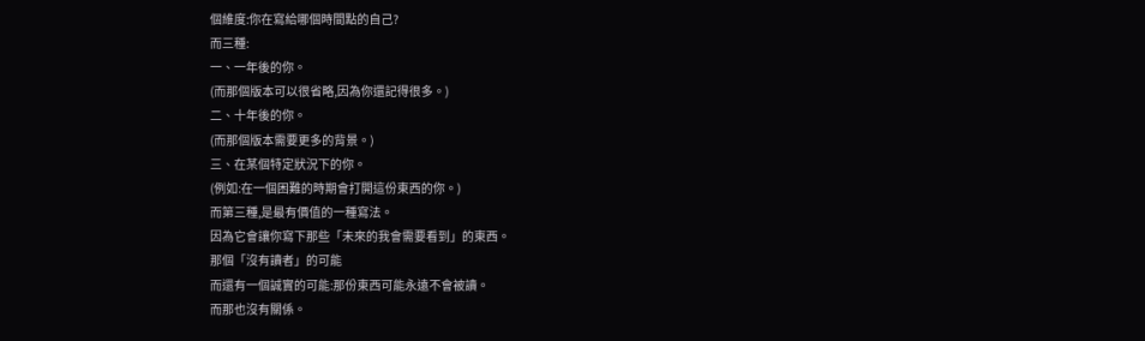個維度:你在寫給哪個時間點的自己?
而三種:
一、一年後的你。
(而那個版本可以很省略,因為你還記得很多。)
二、十年後的你。
(而那個版本需要更多的背景。)
三、在某個特定狀況下的你。
(例如:在一個困難的時期會打開這份東西的你。)
而第三種,是最有價值的一種寫法。
因為它會讓你寫下那些「未來的我會需要看到」的東西。
那個「沒有讀者」的可能
而還有一個誠實的可能:那份東西可能永遠不會被讀。
而那也沒有關係。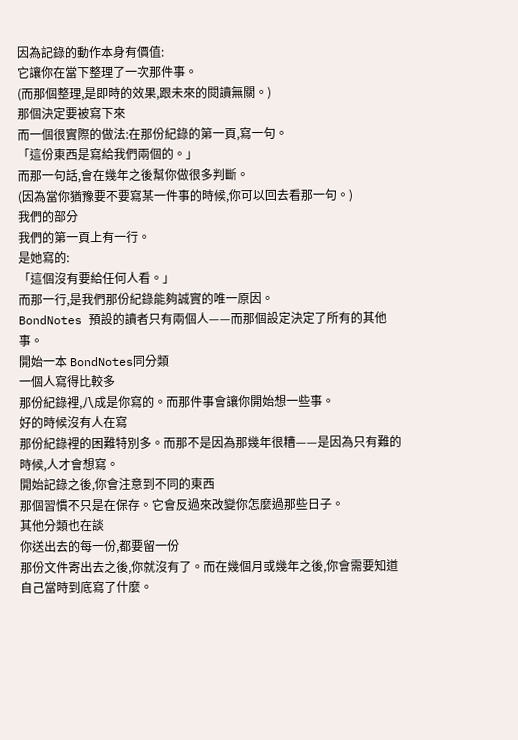因為記錄的動作本身有價值:
它讓你在當下整理了一次那件事。
(而那個整理,是即時的效果,跟未來的閱讀無關。)
那個決定要被寫下來
而一個很實際的做法:在那份紀錄的第一頁,寫一句。
「這份東西是寫給我們兩個的。」
而那一句話,會在幾年之後幫你做很多判斷。
(因為當你猶豫要不要寫某一件事的時候,你可以回去看那一句。)
我們的部分
我們的第一頁上有一行。
是她寫的:
「這個沒有要給任何人看。」
而那一行,是我們那份紀錄能夠誠實的唯一原因。
BondNotes 預設的讀者只有兩個人——而那個設定決定了所有的其他事。
開始一本 BondNotes同分類
一個人寫得比較多
那份紀錄裡,八成是你寫的。而那件事會讓你開始想一些事。
好的時候沒有人在寫
那份紀錄裡的困難特別多。而那不是因為那幾年很糟——是因為只有難的時候,人才會想寫。
開始記錄之後,你會注意到不同的東西
那個習慣不只是在保存。它會反過來改變你怎麼過那些日子。
其他分類也在談
你送出去的每一份,都要留一份
那份文件寄出去之後,你就沒有了。而在幾個月或幾年之後,你會需要知道自己當時到底寫了什麼。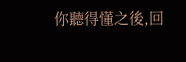你聽得懂之後,回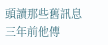頭讀那些舊訊息
三年前他傳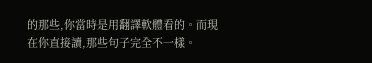的那些,你當時是用翻譯軟體看的。而現在你直接讀,那些句子完全不一樣。